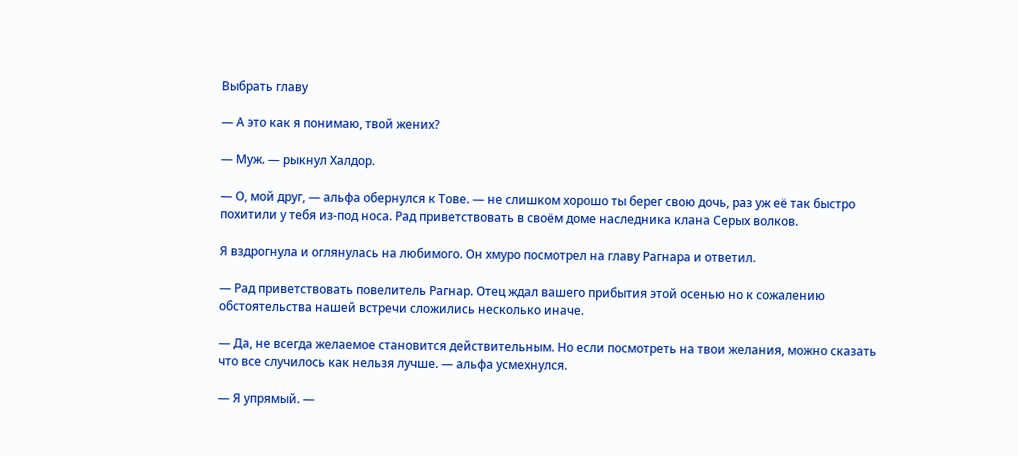Выбрать главу

— А это как я понимаю, твой жених?

— Муж. — рыкнул Халдор.

— О, мой друг, — альфа обернулся к Тове. — не слишком хорошо ты берег свою дочь, раз уж её так быстро похитили у тебя из-под носа. Рад приветствовать в своём доме наследника клана Серых волков.

Я вздрогнула и оглянулась на любимого. Он хмуро посмотрел на главу Рагнара и ответил.

— Рад приветствовать повелитель Рагнар. Отец ждал вашего прибытия этой осенью но к сожалению обстоятельства нашей встречи сложились несколько иначе.

— Да, не всегда желаемое становится действительным. Но если посмотреть на твои желания, можно сказать что все случилось как нельзя лучше. — альфа усмехнулся.

— Я упрямый. —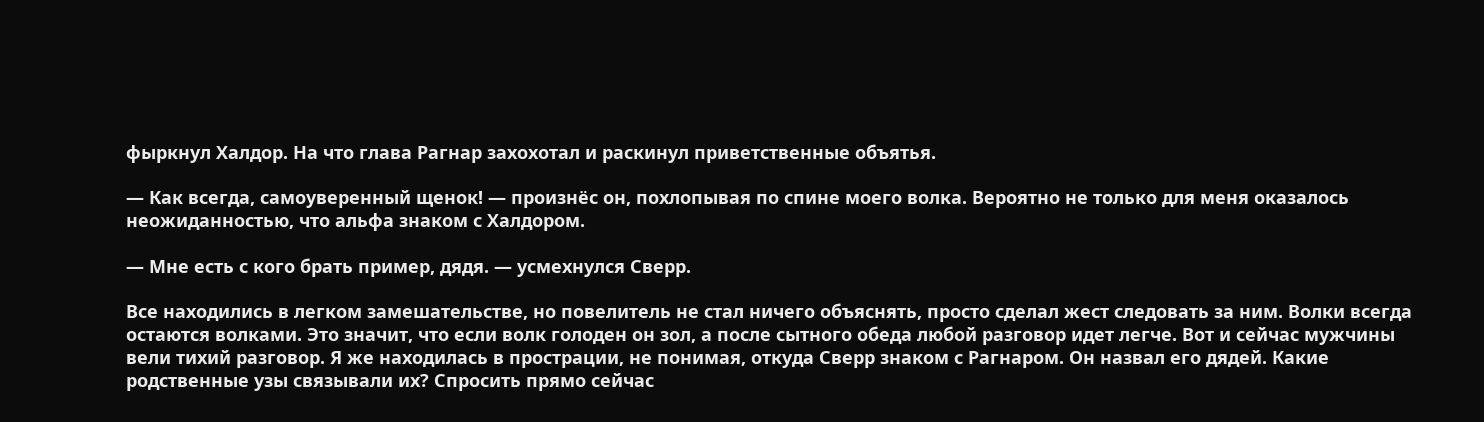фыркнул Халдор. На что глава Рагнар захохотал и раскинул приветственные объятья.

— Как всегда, самоуверенный щенок! — произнёс он, похлопывая по спине моего волка. Вероятно не только для меня оказалось неожиданностью, что альфа знаком с Халдором.

— Мне есть с кого брать пример, дядя. — усмехнулся Сверр.

Все находились в легком замешательстве, но повелитель не стал ничего объяснять, просто сделал жест следовать за ним. Волки всегда остаются волками. Это значит, что если волк голоден он зол, а после сытного обеда любой разговор идет легче. Вот и сейчас мужчины вели тихий разговор. Я же находилась в прострации, не понимая, откуда Сверр знаком с Рагнаром. Он назвал его дядей. Какие родственные узы связывали их? Спросить прямо сейчас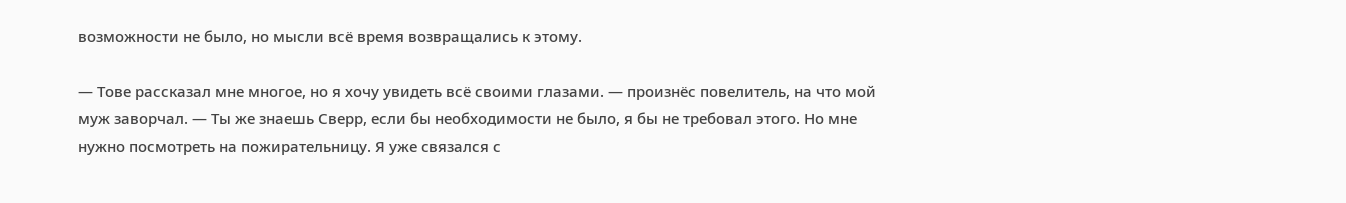возможности не было, но мысли всё время возвращались к этому.

— Тове рассказал мне многое, но я хочу увидеть всё своими глазами. — произнёс повелитель, на что мой муж заворчал. — Ты же знаешь Сверр, если бы необходимости не было, я бы не требовал этого. Но мне нужно посмотреть на пожирательницу. Я уже связался с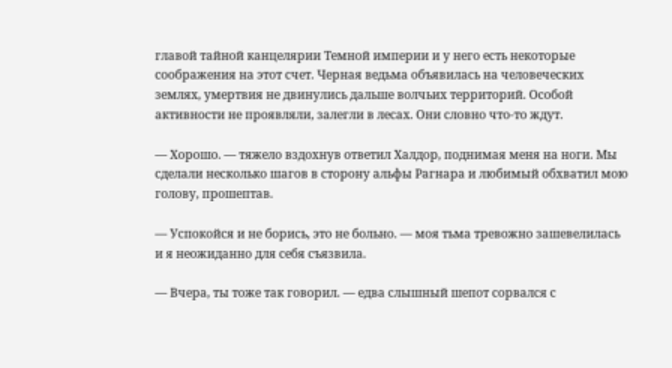главой тайной канцелярии Темной империи и у него есть некоторые соображения на этот счет. Черная ведьма объявилась на человеческих землях, умертвия не двинулись дальше волчьих территорий. Особой активности не проявляли, залегли в лесах. Они словно что-то ждут.

— Хорошо. — тяжело вздохнув ответил Халдор, поднимая меня на ноги. Мы сделали несколько шагов в сторону альфы Рагнара и любимый обхватил мою голову, прошептав.

— Успокойся и не борись, это не больно. — моя тьма тревожно зашевелилась и я неожиданно для себя съязвила.

— Вчера, ты тоже так говорил. — едва слышный шепот сорвался с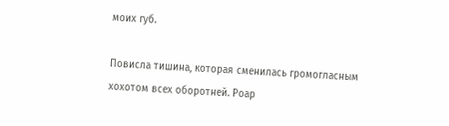моих губ.

Повисла тишина, которая сменилась громогласным хохотом всех оборотней. Роар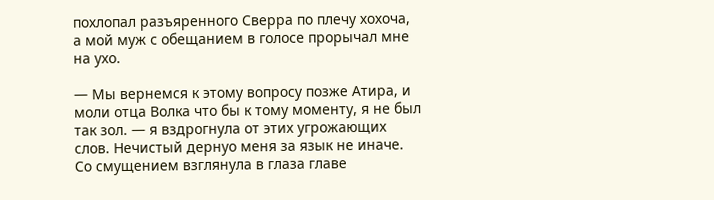похлопал разъяренного Сверра по плечу хохоча, а мой муж с обещанием в голосе прорычал мне на ухо.

— Мы вернемся к этому вопросу позже Атира, и моли отца Волка что бы к тому моменту, я не был так зол. — я вздрогнула от этих угрожающих слов. Нечистый дернуо меня за язык не иначе. Со смущением взглянула в глаза главе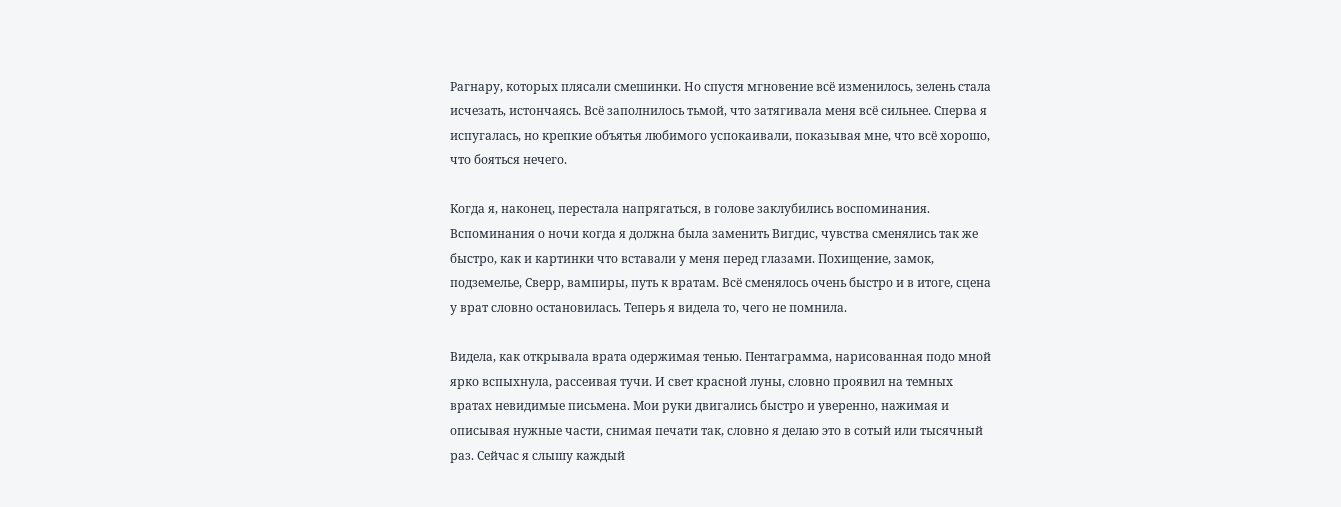Рагнару, которых плясали смешинки. Но спустя мгновение всё изменилось, зелень стала исчезать, истончаясь. Всё заполнилось тьмой, что затягивала меня всё сильнее. Сперва я испугалась, но крепкие объятья любимого успокаивали, показывая мне, что всё хорошо, что бояться нечего.

Когда я, наконец, перестала напрягаться, в голове заклубились воспоминания. Вспоминания о ночи когда я должна была заменить Вигдис, чувства сменялись так же быстро, как и картинки что вставали у меня перед глазами. Похищение, замок, подземелье, Сверр, вампиры, путь к вратам. Всё сменялось очень быстро и в итоге, сцена у врат словно остановилась. Теперь я видела то, чего не помнила.

Видела, как открывала врата одержимая тенью. Пентаграмма, нарисованная подо мной ярко вспыхнула, рассеивая тучи. И свет красной луны, словно проявил на темных вратах невидимые письмена. Мои руки двигались быстро и уверенно, нажимая и описывая нужные части, снимая печати так, словно я делаю это в сотый или тысячный раз. Сейчас я слышу каждый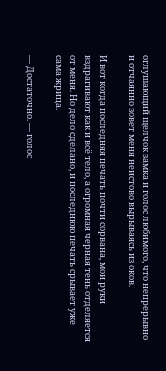оглушающий щелчок замка и голос любимого, что непрерывно и отчаянно зовет меня неистово вырываясь из оков.

И вот когда последняя печать почти сорвана, мои руки вздрагивают как и всё тело, а огромная черная тень отделяется от меня. Но дело сделано, и последнюю печать срывает уже сама жрица.

— Достаточно. — голос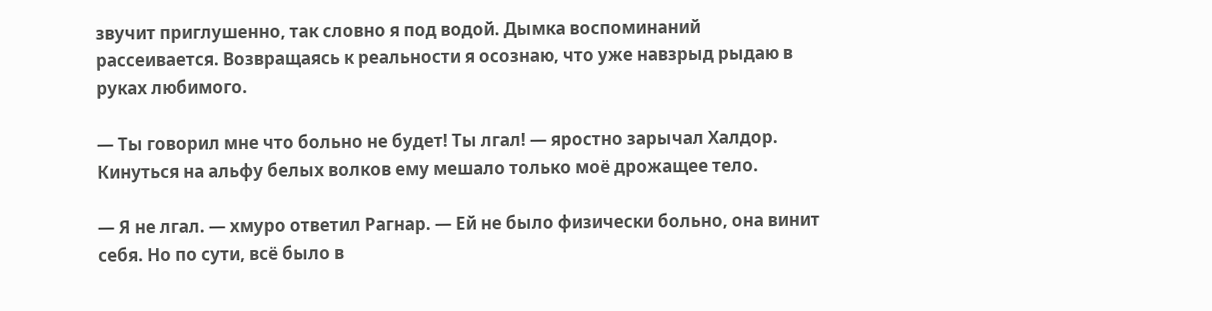звучит приглушенно, так словно я под водой. Дымка воспоминаний рассеивается. Возвращаясь к реальности я осознаю, что уже навзрыд рыдаю в руках любимого.

— Ты говорил мне что больно не будет! Ты лгал! — яростно зарычал Халдор. Кинуться на альфу белых волков ему мешало только моё дрожащее тело.

— Я не лгал. — хмуро ответил Рагнар. — Ей не было физически больно, она винит себя. Но по сути, всё было в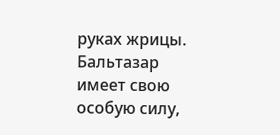руках жрицы. Бальтазар имеет свою особую силу,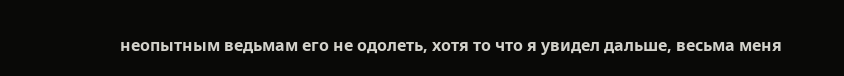неопытным ведьмам его не одолеть, хотя то что я увидел дальше, весьма меня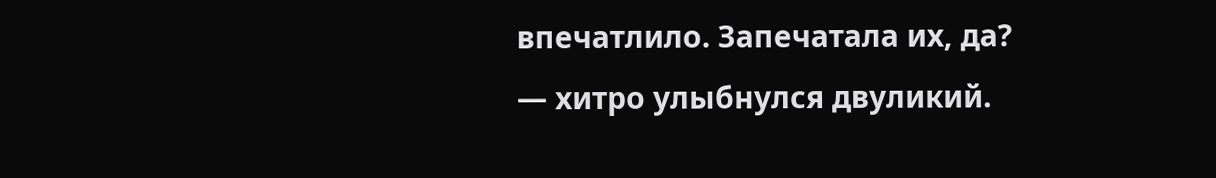впечатлило. Запечатала их, да? — хитро улыбнулся двуликий.